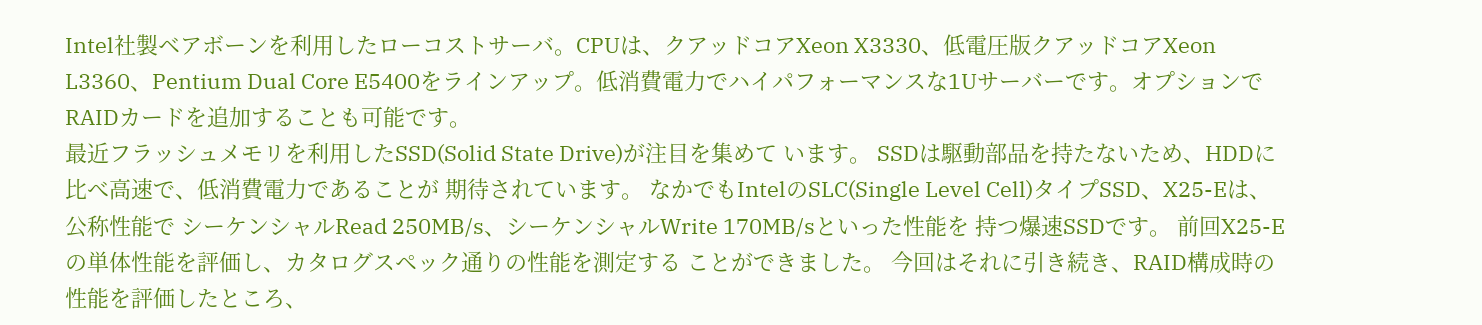Intel社製ベアボーンを利用したローコストサーバ。CPUは、クアッドコアXeon X3330、低電圧版クアッドコアXeon L3360、Pentium Dual Core E5400をラインアップ。低消費電力でハイパフォーマンスな1Uサーバーです。オプションでRAIDカードを追加することも可能です。
最近フラッシュメモリを利用したSSD(Solid State Drive)が注目を集めて います。 SSDは駆動部品を持たないため、HDDに比べ高速で、低消費電力であることが 期待されています。 なかでもIntelのSLC(Single Level Cell)タイプSSD、X25-Eは、公称性能で シーケンシャルRead 250MB/s、シーケンシャルWrite 170MB/sといった性能を 持つ爆速SSDです。 前回X25-Eの単体性能を評価し、カタログスペック通りの性能を測定する ことができました。 今回はそれに引き続き、RAID構成時の性能を評価したところ、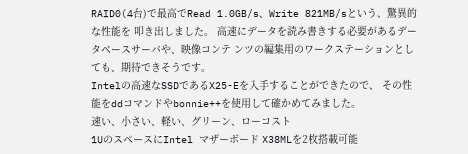RAID0(4台)で最高でRead 1.0GB/s、Write 821MB/sという、驚異的な性能を 叩き出しました。 高速にデータを読み書きする必要があるデータベースサーバや、映像コンテ ンツの編集用のワークステーションとしても、期待できそうです。
Intelの高速なSSDであるX25-Eを入手することができたので、 その性能をddコマンドやbonnie++を使用して確かめてみました。
速い、小さい、軽い、グリーン、ローコスト
1UのスペースにIntel マザーボード X38MLを2枚搭載可能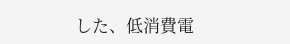した、低消費電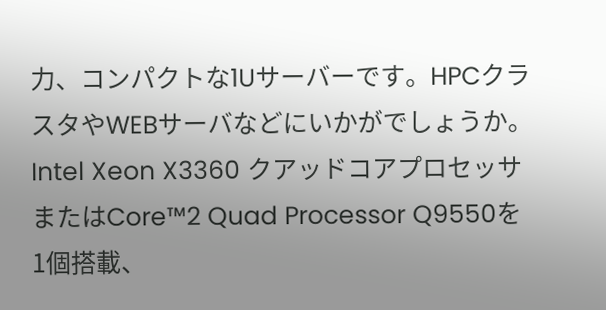力、コンパクトな1Uサーバーです。HPCクラスタやWEBサーバなどにいかがでしょうか。
Intel Xeon X3360 クアッドコアプロセッサまたはCore™2 Quad Processor Q9550を1個搭載、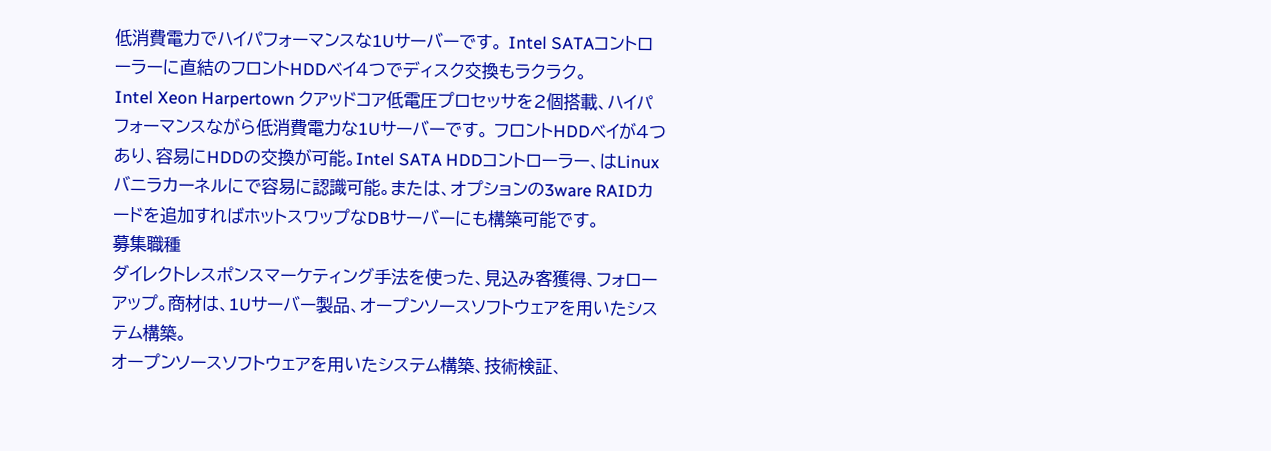低消費電力でハイパフォーマンスな1Uサーバーです。 Intel SATAコントローラーに直結のフロントHDDベイ4つでディスク交換もラクラク。
Intel Xeon Harpertown クアッドコア低電圧プロセッサを2個搭載、ハイパフォーマンスながら低消費電力な1Uサーバーです。 フロントHDDベイが4つあり、容易にHDDの交換が可能。Intel SATA HDDコントローラー、はLinuxバニラカーネルにで容易に認識可能。または、オプションの3ware RAIDカードを追加すればホットスワップなDBサーバーにも構築可能です。
募集職種
ダイレクトレスポンスマーケティング手法を使った、見込み客獲得、フォローアップ。商材は、1Uサーバー製品、オープンソースソフトウェアを用いたシステム構築。
オープンソースソフトウェアを用いたシステム構築、技術検証、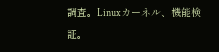調査。Linuxカーネル、機能検証。